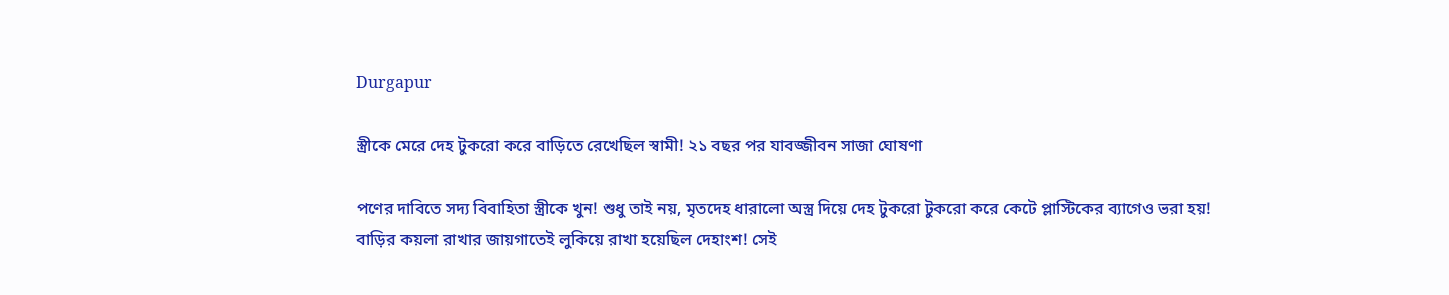Durgapur

স্ত্রীকে মেরে দেহ টুকরো করে বাড়িতে রেখেছিল স্বামী! ২১ বছর পর যাবজ্জীবন সাজা ঘোষণা

পণের দাবিতে সদ্য বিবাহিতা স্ত্রীকে খুন! শুধু তাই নয়, মৃতদেহ ধারালো অস্ত্র দিয়ে দেহ টুকরো টুকরো করে কেটে প্লাস্টিকের ব্যাগেও ভরা হয়! বাড়ির কয়লা রাখার জায়গাতেই লুকিয়ে রাখা হয়েছিল দেহাংশ! সেই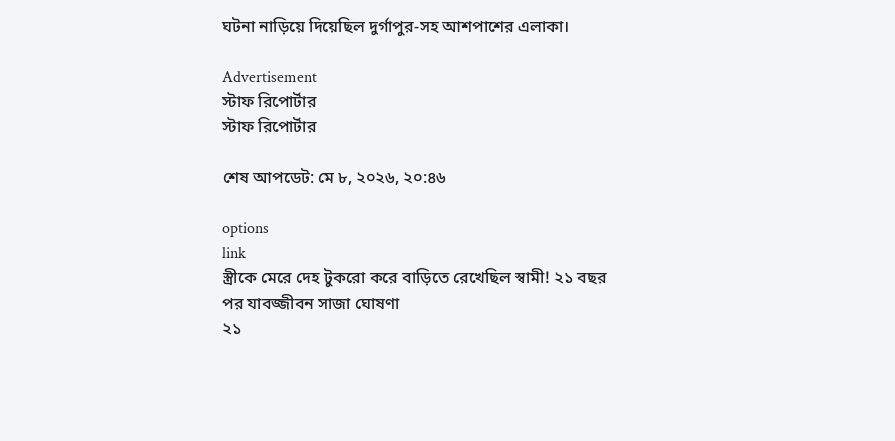ঘটনা নাড়িয়ে দিয়েছিল দুর্গাপুর-সহ আশপাশের এলাকা।

Advertisement
স্টাফ রিপোর্টার
স্টাফ রিপোর্টার

শেষ আপডেট: মে ৮, ২০২৬, ২০:৪৬

options
link
স্ত্রীকে মেরে দেহ টুকরো করে বাড়িতে রেখেছিল স্বামী! ২১ বছর পর যাবজ্জীবন সাজা ঘোষণা
২১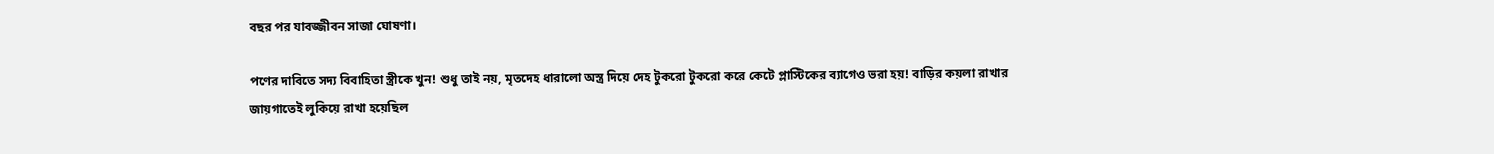বছর পর যাবজ্জীবন সাজা ঘোষণা।

পণের দাবিতে সদ্য বিবাহিতা স্ত্রীকে খুন! শুধু তাই নয়, মৃতদেহ ধারালো অস্ত্র দিয়ে দেহ টুকরো টুকরো করে কেটে প্লাস্টিকের ব্যাগেও ভরা হয়! বাড়ির কয়লা রাখার জায়গাতেই লুকিয়ে রাখা হয়েছিল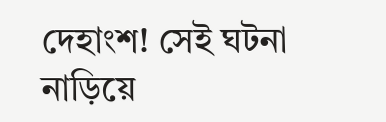দেহাংশ! সেই ঘটনা নাড়িয়ে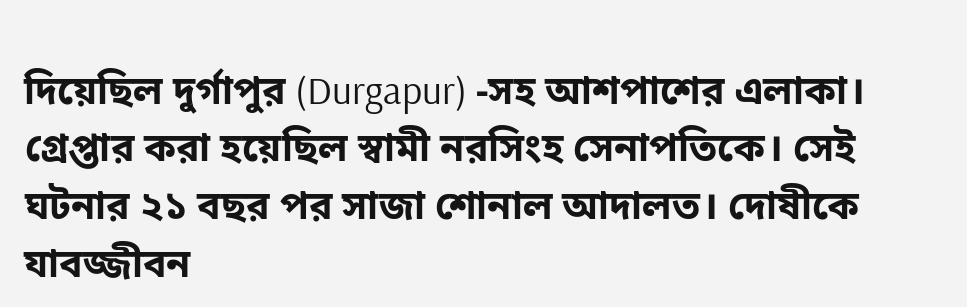দিয়েছিল দুর্গাপুর (Durgapur) -সহ আশপাশের এলাকা। গ্রেপ্তার করা হয়েছিল স্বামী নরসিংহ সেনাপতিকে। সেই ঘটনার ২১ বছর পর সাজা শোনাল আদালত। দোষীকে যাবজ্জীবন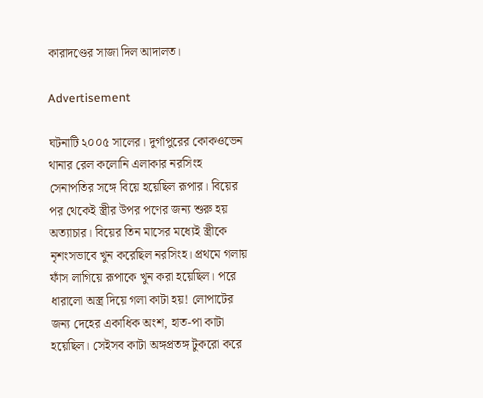কারাদণ্ডের সাজা দিল আদালত।

Advertisement

ঘটনাটি ২০০৫ সালের। দুর্গাপুরের কোকওভেন থানার রেল কলোনি এলাকার নরসিংহ সেনাপতির সঙ্গে বিয়ে হয়েছিল রূপার। বিয়ের পর থেকেই স্ত্রীর উপর পণের জন্য শুরু হয় অত্যাচার। বিয়ের তিন মাসের মধ্যেই স্ত্রীকে নৃশংসভাবে খুন করেছিল নরসিংহ। প্রথমে গলায় ফাঁস লাগিয়ে রূপাকে খুন করা হয়েছিল। পরে ধারালো অস্ত্র দিয়ে গলা কাটা হয়! লোপাটের জন্য দেহের একাধিক অংশ, হাত-পা কাটা হয়েছিল। সেইসব কাটা অঙ্গপ্রতঙ্গ টুকরো করে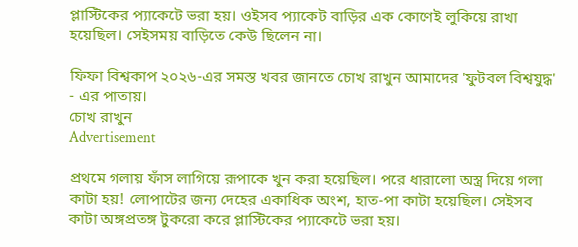প্লাস্টিকের প্যাকেটে ভরা হয়। ওইসব প্যাকেট বাড়ির এক কোণেই লুকিয়ে রাখা হয়েছিল। সেইসময় বাড়িতে কেউ ছিলেন না।

ফিফা বিশ্বকাপ ২০২৬-এর সমস্ত খবর জানতে চোখ রাখুন আমাদের 'ফুটবল বিশ্বযুদ্ধ' - এর পাতায়।
চোখ রাখুন
Advertisement

প্রথমে গলায় ফাঁস লাগিয়ে রূপাকে খুন করা হয়েছিল। পরে ধারালো অস্ত্র দিয়ে গলা কাটা হয়! লোপাটের জন্য দেহের একাধিক অংশ, হাত-পা কাটা হয়েছিল। সেইসব কাটা অঙ্গপ্রতঙ্গ টুকরো করে প্লাস্টিকের প্যাকেটে ভরা হয়।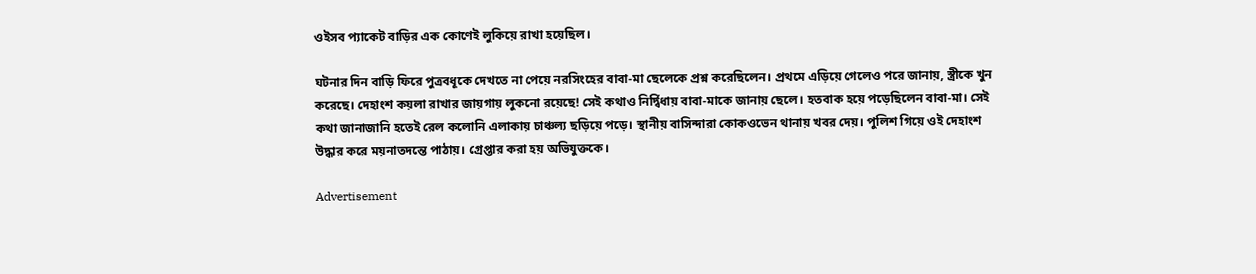ওইসব প্যাকেট বাড়ির এক কোণেই লুকিয়ে রাখা হয়েছিল।

ঘটনার দিন বাড়ি ফিরে পুত্রবধূকে দেখতে না পেয়ে নরসিংহের বাবা-মা ছেলেকে প্রশ্ন করেছিলেন। প্রথমে এড়িয়ে গেলেও পরে জানায়, স্ত্রীকে খুন করেছে। দেহাংশ কয়লা রাখার জায়গায় লুকনো রয়েছে! সেই কথাও নির্দ্বিধায় বাবা-মাকে জানায় ছেলে। হতবাক হয়ে পড়েছিলেন বাবা-মা। সেই কথা জানাজানি হতেই রেল কলোনি এলাকায় চাঞ্চল্য ছড়িয়ে পড়ে। স্থানীয় বাসিন্দারা কোকওভেন থানায় খবর দেয়। পুলিশ গিয়ে ওই দেহাংশ উদ্ধার করে ময়নাতদন্তে পাঠায়। গ্রেপ্তার করা হয় অভিযুক্তকে।

Advertisement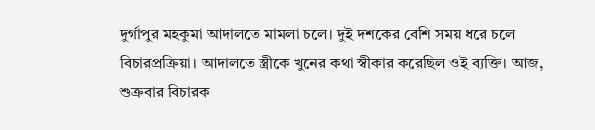দুর্গাপুর মহকুমা আদালতে মামলা চলে। দুই দশকের বেশি সময় ধরে চলে বিচারপ্রক্রিয়া। আদালতে স্ত্রীকে খুনের কথা স্বীকার করেছিল ওই ব্যক্তি। আজ, শুক্রবার বিচারক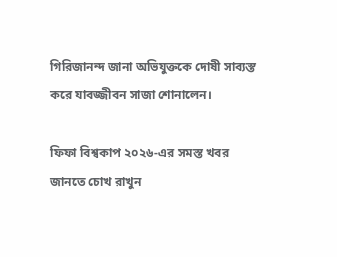গিরিজানন্দ জানা অভিযুক্তকে দোষী সাব্যস্ত করে যাবজ্জীবন সাজা শোনালেন।

ফিফা বিশ্বকাপ ২০২৬-এর সমস্ত খবর জানতে চোখ রাখুন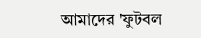আমাদের 'ফুটবল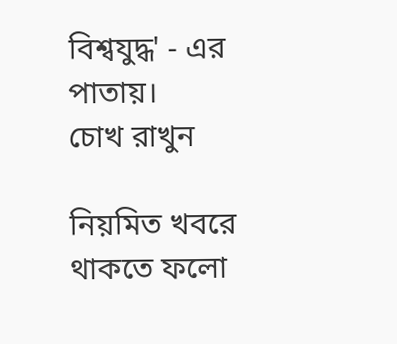বিশ্বযুদ্ধ' - এর পাতায়।
চোখ রাখুন

নিয়মিত খবরে থাকতে ফলো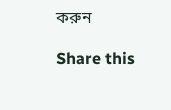করুন

Share this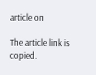article on

The article link is copied.